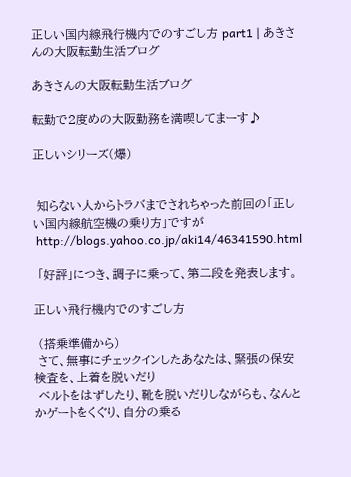正しい国内線飛行機内でのすごし方 part1 | あきさんの大阪転勤生活ブログ

あきさんの大阪転勤生活ブログ

転勤で2度めの大阪勤務を満喫してまーす♪

正しいシリーズ(爆)


 知らない人からトラバまでされちゃった前回の「正しい国内線航空機の乗り方」ですが
 http://blogs.yahoo.co.jp/aki14/46341590.html

 「好評」につき、調子に乗って、第二段を発表します。

正しい飛行機内でのすごし方

 (搭乗準備から)
 さて、無事にチェックインしたあなたは、緊張の保安検査を、上着を脱いだり
 ベルトをはずしたり、靴を脱いだりしながらも、なんとかゲートをくぐり、自分の乗る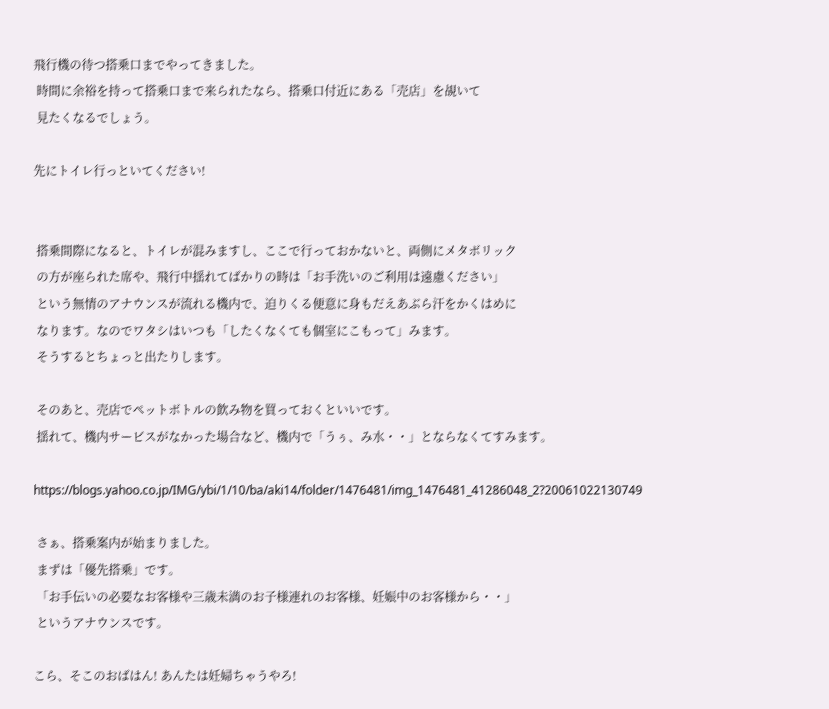飛行機の待つ搭乗口までやってきました。
 時間に余裕を持って搭乗口まで来られたなら、搭乗口付近にある「売店」を覘いて
 見たくなるでしょう。

先にトイレ行っといてください!


 搭乗間際になると、トイレが混みますし、ここで行っておかないと、両側にメタボリック
 の方が座られた席や、飛行中揺れてばかりの時は「お手洗いのご利用は遠慮ください」
 という無情のアナウンスが流れる機内で、迫りくる便意に身もだえあぶら汗をかくはめに
 なります。なのでワタシはいつも「したくなくても個室にこもって」みます。
 そうするとちょっと出たりします。

 そのあと、売店でペットボトルの飲み物を買っておくといいです。
 揺れて、機内サービスがなかった場合など、機内で「うぅ、み水・・」とならなくてすみます。

https://blogs.yahoo.co.jp/IMG/ybi/1/10/ba/aki14/folder/1476481/img_1476481_41286048_2?20061022130749

 さぁ、搭乗案内が始まりました。
 まずは「優先搭乗」です。
 「お手伝いの必要なお客様や三歳未満のお子様連れのお客様、妊娠中のお客様から・・」
 というアナウンスです。

こら、そこのおばはん! あんたは妊婦ちゃうやろ!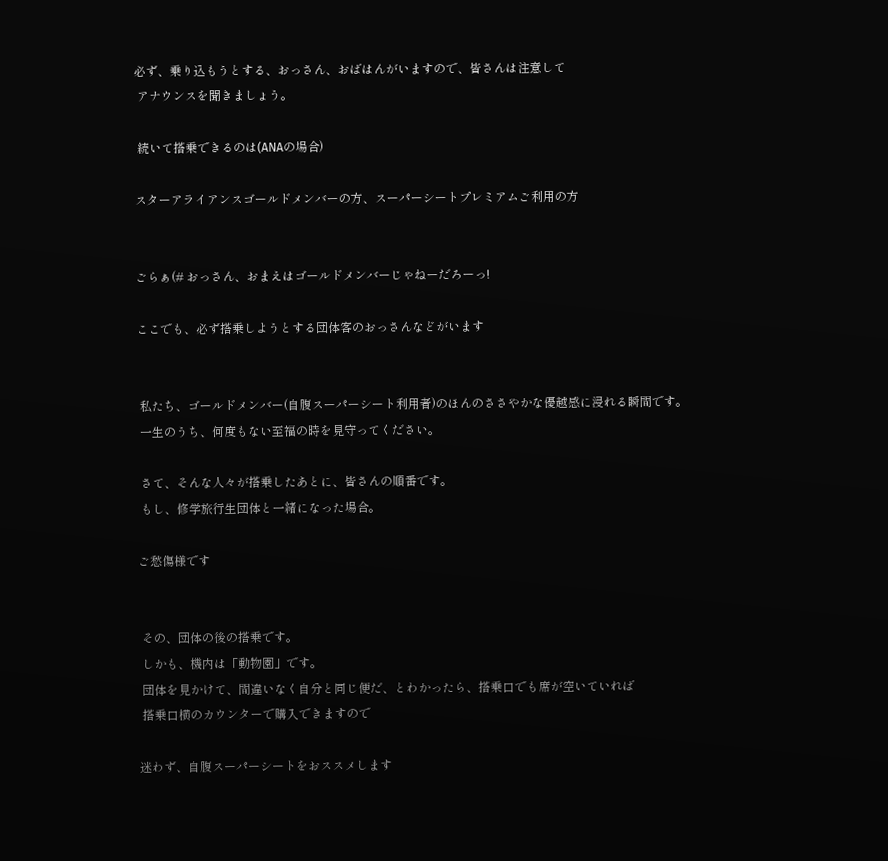必ず、乗り込もうとする、おっさん、おばはんがいますので、皆さんは注意して
 アナウンスを聞きましょう。

 続いて搭乗できるのは(ANAの場合)

スターアライアンスゴールドメンバーの方、スーパーシートプレミアムご利用の方


ごらぁ(# おっさん、おまえはゴールドメンバーじゃねーだろーっ!

ここでも、必ず搭乗しようとする団体客のおっさんなどがいます


 私たち、ゴールドメンバー(自腹スーパーシート利用者)のほんのささやかな優越感に浸れる瞬間です。
 一生のうち、何度もない至福の時を見守ってください。

 さて、そんな人々が搭乗したあとに、皆さんの順番です。
 もし、修学旅行生団体と一緒になった場合。

ご愁傷様です


 その、団体の後の搭乗です。
 しかも、機内は「動物園」です。
 団体を見かけて、間違いなく自分と同じ便だ、とわかったら、搭乗口でも席が空いていれば
 搭乗口横のカウンターで購入できますので

迷わず、自腹スーパーシートをおススメします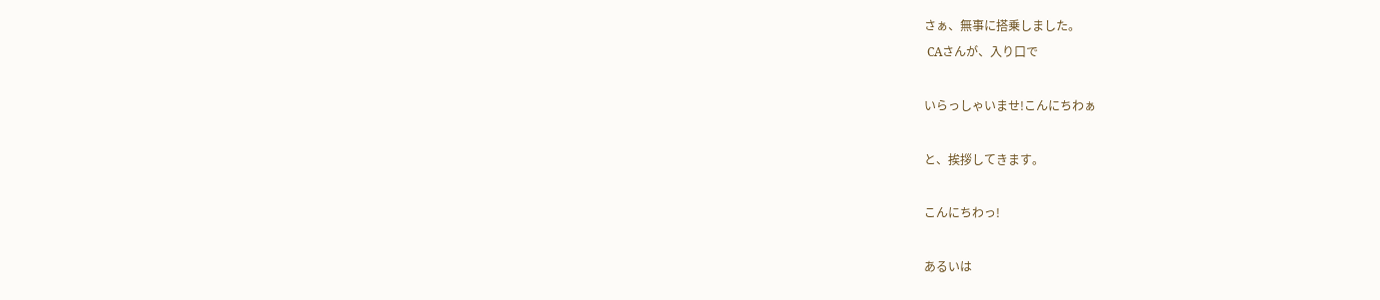さぁ、無事に搭乗しました。
 CAさんが、入り口で

いらっしゃいませ!こんにちわぁ

と、挨拶してきます。

こんにちわっ!

あるいは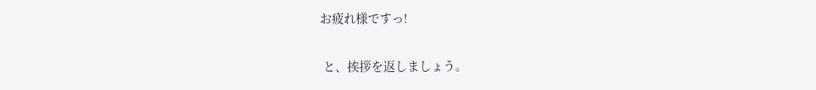お疲れ様ですっ!

 と、挨拶を返しましょう。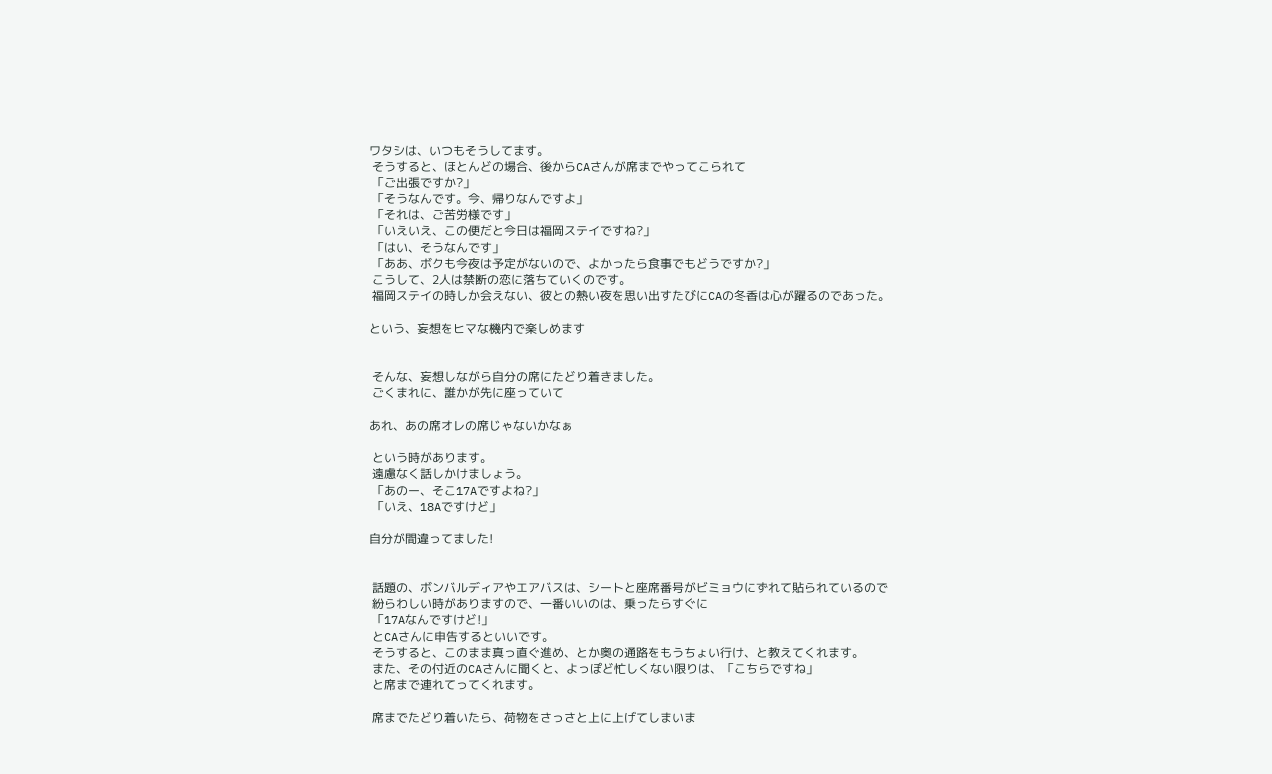ワタシは、いつもそうしてます。
 そうすると、ほとんどの場合、後からCAさんが席までやってこられて
 「ご出張ですか?」
 「そうなんです。今、帰りなんですよ」
 「それは、ご苦労様です」
 「いえいえ、この便だと今日は福岡ステイですね?」
 「はい、そうなんです」
 「ああ、ボクも今夜は予定がないので、よかったら食事でもどうですか?」
 こうして、2人は禁断の恋に落ちていくのです。
 福岡ステイの時しか会えない、彼との熱い夜を思い出すたびにCAの冬香は心が躍るのであった。

という、妄想をヒマな機内で楽しめます


 そんな、妄想しながら自分の席にたどり着きました。
 ごくまれに、誰かが先に座っていて

あれ、あの席オレの席じゃないかなぁ

 という時があります。
 遠慮なく話しかけましょう。
 「あのー、そこ17Aですよね?」
 「いえ、18Aですけど」

自分が間違ってました!


 話題の、ボンバルディアやエアバスは、シートと座席番号がビミョウにずれて貼られているので
 紛らわしい時がありますので、一番いいのは、乗ったらすぐに
 「17Aなんですけど!」
 とCAさんに申告するといいです。
 そうすると、このまま真っ直ぐ進め、とか奥の通路をもうちょい行け、と教えてくれます。
 また、その付近のCAさんに聞くと、よっぽど忙しくない限りは、「こちらですね」
 と席まで連れてってくれます。

 席までたどり着いたら、荷物をさっさと上に上げてしまいま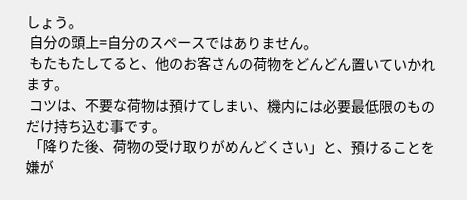しょう。
 自分の頭上=自分のスペースではありません。
 もたもたしてると、他のお客さんの荷物をどんどん置いていかれます。
 コツは、不要な荷物は預けてしまい、機内には必要最低限のものだけ持ち込む事です。
 「降りた後、荷物の受け取りがめんどくさい」と、預けることを嫌が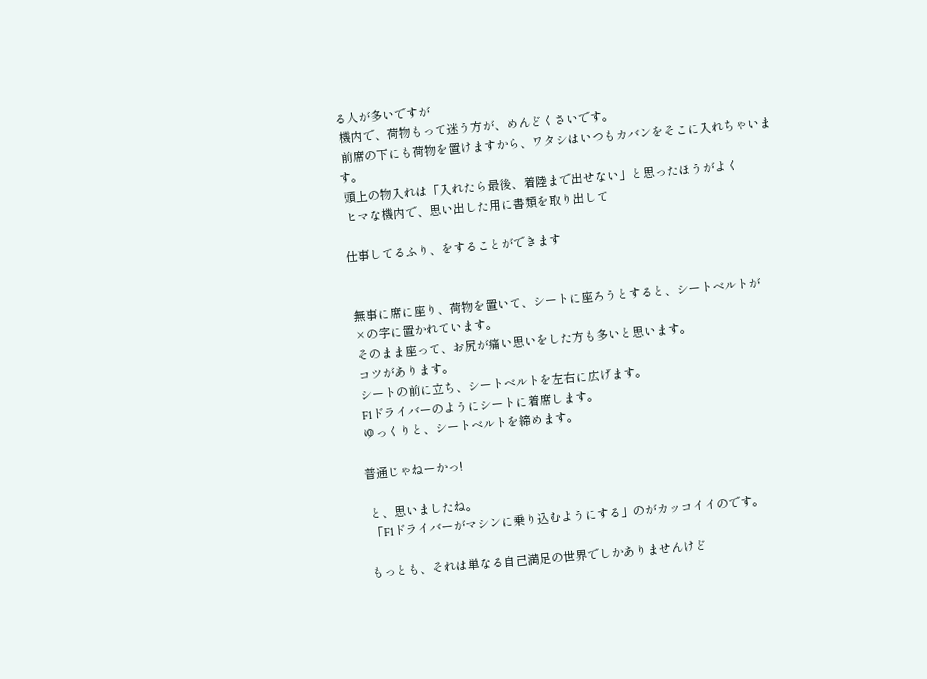る人が多いですが
 機内で、荷物もって迷う方が、めんどくさいです。
 前席の下にも荷物を置けますから、ワタシはいつもカバンをそこに入れちゃいます。
 頭上の物入れは「入れたら最後、着陸まで出せない」と思ったほうがよく
 ヒマな機内で、思い出した用に書類を取り出して

仕事してるふり、をすることができます


 無事に席に座り、荷物を置いて、シートに座ろうとすると、シートベルトが
 ×の字に置かれています。
 そのまま座って、お尻が痛い思いをした方も多いと思います。
 コツがあります。
 シートの前に立ち、シートベルトを左右に広げます。
 F1ドライバーのようにシートに着席します。
 ゆっくりと、シートベルトを締めます。

普通じゃねーかっ!

 と、思いましたね。
 「F1ドライバーがマシンに乗り込むようにする」のがカッコイイのです。

もっとも、それは単なる自己満足の世界でしかありませんけど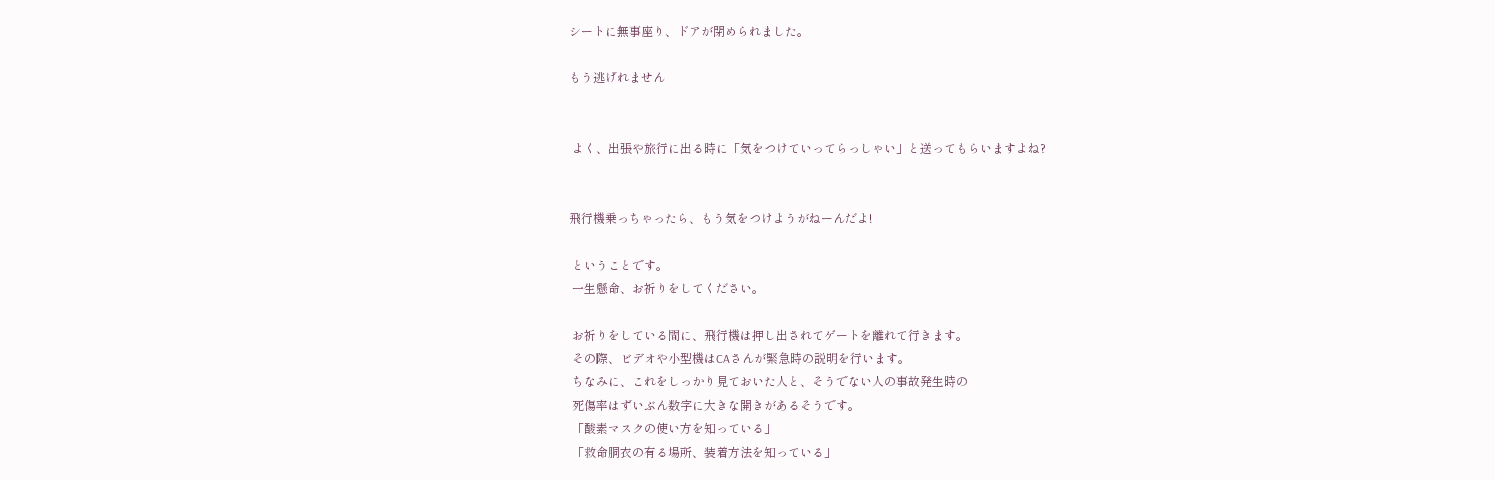シートに無事座り、ドアが閉められました。

もう逃げれません


 よく、出張や旅行に出る時に「気をつけていってらっしゃい」と送ってもらいますよね?


飛行機乗っちゃったら、もう気をつけようがねーんだよ!

 ということです。
 一生懸命、お祈りをしてください。

 お祈りをしている間に、飛行機は押し出されてゲートを離れて行きます。
 その際、ビデオや小型機はCAさんが緊急時の説明を行います。
 ちなみに、これをしっかり見ておいた人と、そうでない人の事故発生時の
 死傷率はずいぶん数字に大きな開きがあるそうです。
 「酸素マスクの使い方を知っている」
 「救命胴衣の有る場所、装着方法を知っている」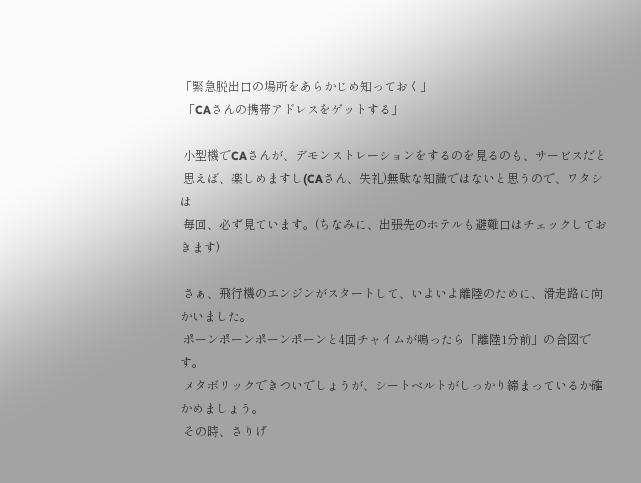「緊急脱出口の場所をあらかじめ知っておく」
 「CAさんの携帯アドレスをゲットする」

 小型機でCAさんが、デモンストレーションをするのを見るのも、サービスだと
 思えば、楽しめますし(CAさん、失礼)無駄な知識ではないと思うので、ワタシは
 毎回、必ず見ています。(ちなみに、出張先のホテルも避難口はチェックしておきます)

 さぁ、飛行機のエンジンがスタートして、いよいよ離陸のために、滑走路に向かいました。
 ポーンポーンポーンポーンと4回チャイムが鳴ったら「離陸1分前」の合図です。
 メタボリックできついでしょうが、シートベルトがしっかり締まっているか確かめましょう。
 その時、さりげ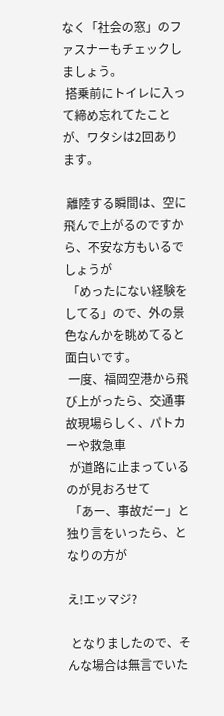なく「社会の窓」のファスナーもチェックしましょう。
 搭乗前にトイレに入って締め忘れてたことが、ワタシは2回あります。

 離陸する瞬間は、空に飛んで上がるのですから、不安な方もいるでしょうが
 「めったにない経験をしてる」ので、外の景色なんかを眺めてると面白いです。
 一度、福岡空港から飛び上がったら、交通事故現場らしく、パトカーや救急車
 が道路に止まっているのが見おろせて
 「あー、事故だー」と独り言をいったら、となりの方が

え!エッマジ?

 となりましたので、そんな場合は無言でいた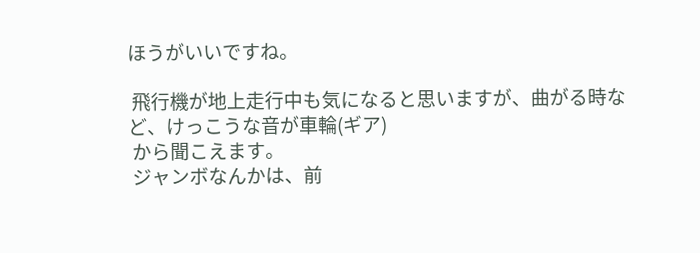ほうがいいですね。

 飛行機が地上走行中も気になると思いますが、曲がる時など、けっこうな音が車輪(ギア)
 から聞こえます。
 ジャンボなんかは、前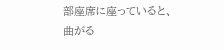部座席に座っていると、曲がる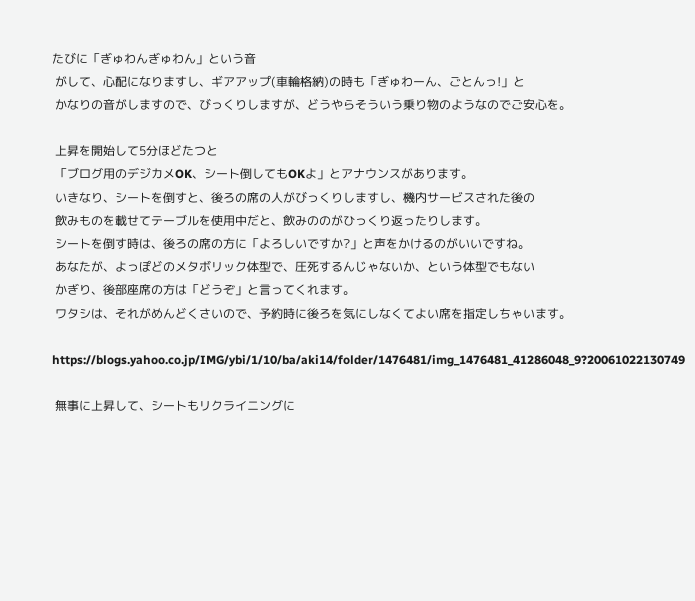たびに「ぎゅわんぎゅわん」という音
 がして、心配になりますし、ギアアップ(車輪格納)の時も「ぎゅわーん、ごとんっ!」と
 かなりの音がしますので、びっくりしますが、どうやらそういう乗り物のようなのでご安心を。

 上昇を開始して5分ほどたつと
 「ブログ用のデジカメOK、シート倒してもOKよ」とアナウンスがあります。
 いきなり、シートを倒すと、後ろの席の人がびっくりしますし、機内サービスされた後の
 飲みものを載せてテーブルを使用中だと、飲みののがひっくり返ったりします。
 シートを倒す時は、後ろの席の方に「よろしいですか?」と声をかけるのがいいですね。
 あなたが、よっぽどのメタボリック体型で、圧死するんじゃないか、という体型でもない
 かぎり、後部座席の方は「どうぞ」と言ってくれます。
 ワタシは、それがめんどくさいので、予約時に後ろを気にしなくてよい席を指定しちゃいます。

https://blogs.yahoo.co.jp/IMG/ybi/1/10/ba/aki14/folder/1476481/img_1476481_41286048_9?20061022130749

 無事に上昇して、シートもリクライニングに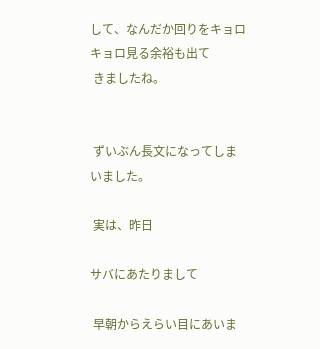して、なんだか回りをキョロキョロ見る余裕も出て
 きましたね。


 ずいぶん長文になってしまいました。

 実は、昨日

サバにあたりまして

 早朝からえらい目にあいま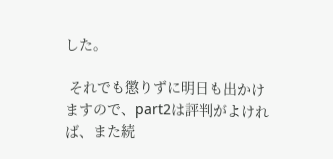した。

 それでも懲りずに明日も出かけますので、part2は評判がよければ、また続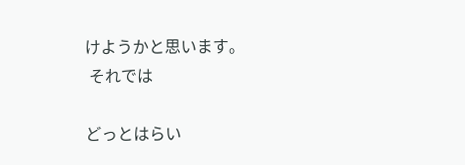けようかと思います。
 それでは

どっとはらい